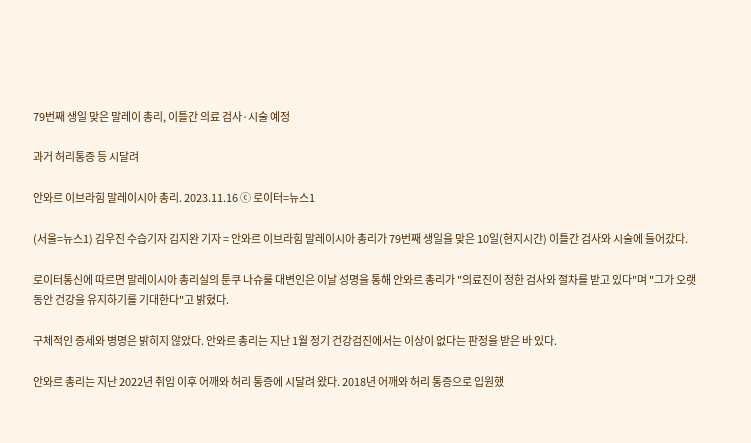79번째 생일 맞은 말레이 총리, 이틀간 의료 검사·시술 예정

과거 허리통증 등 시달려

안와르 이브라힘 말레이시아 총리. 2023.11.16 ⓒ 로이터=뉴스1

(서울=뉴스1) 김우진 수습기자 김지완 기자 = 안와르 이브라힘 말레이시아 총리가 79번째 생일을 맞은 10일(현지시간) 이틀간 검사와 시술에 들어갔다.

로이터통신에 따르면 말레이시아 총리실의 툰쿠 나슈룰 대변인은 이날 성명을 통해 안와르 총리가 "의료진이 정한 검사와 절차를 받고 있다"며 "그가 오랫동안 건강을 유지하기를 기대한다"고 밝혔다.

구체적인 증세와 병명은 밝히지 않았다. 안와르 총리는 지난 1월 정기 건강검진에서는 이상이 없다는 판정을 받은 바 있다.

안와르 총리는 지난 2022년 취임 이후 어깨와 허리 통증에 시달려 왔다. 2018년 어깨와 허리 통증으로 입원했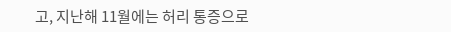고, 지난해 11월에는 허리 통증으로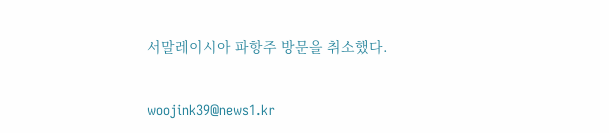서말레이시아 파항주 방문을 취소했다.

woojink39@news1.kr